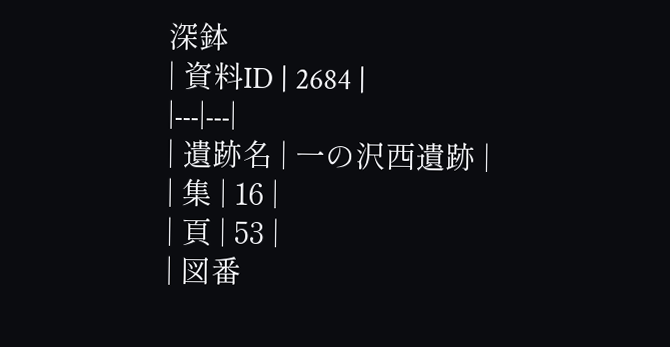深鉢
| 資料ID | 2684 |
|---|---|
| 遺跡名 | 一の沢西遺跡 |
| 集 | 16 |
| 頁 | 53 |
| 図番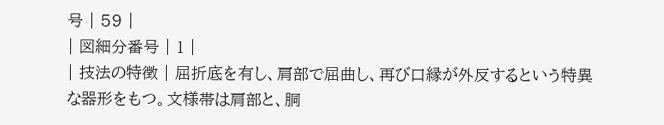号 | 59 |
| 図細分番号 | 1 |
| 技法の特徴 | 屈折底を有し、肩部で屈曲し、再び口縁が外反するという特異な器形をもつ。文様帯は肩部と、胴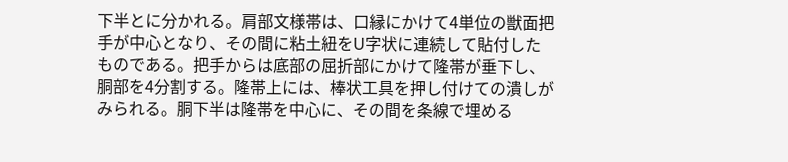下半とに分かれる。肩部文様帯は、口縁にかけて4単位の獣面把手が中心となり、その間に粘土紐をU字状に連続して貼付したものである。把手からは底部の屈折部にかけて隆帯が垂下し、胴部を4分割する。隆帯上には、棒状工具を押し付けての潰しがみられる。胴下半は隆帯を中心に、その間を条線で埋める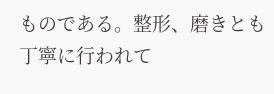ものである。整形、磨きとも丁寧に行われて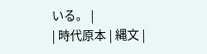いる。 |
| 時代原本 | 縄文 |